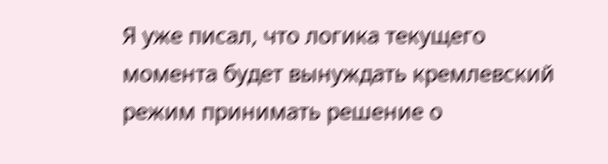Я уже писал, что логика текущего момента будет вынуждать кремлевский режим принимать решение о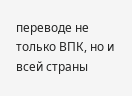переводе не только ВПК, но и всей страны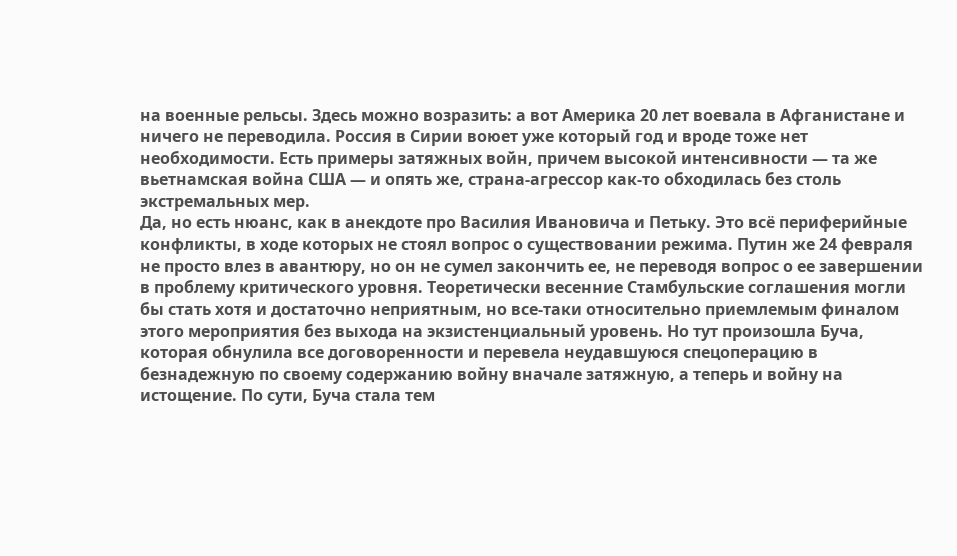на военные рельсы. Здесь можно возразить: а вот Америка 20 лет воевала в Афганистане и ничего не переводила. Россия в Сирии воюет уже который год и вроде тоже нет необходимости. Есть примеры затяжных войн, причем высокой интенсивности — та же вьетнамская война США — и опять же, страна-агрессор как-то обходилась без столь экстремальных мер.
Да, но есть нюанс, как в анекдоте про Василия Ивановича и Петьку. Это всё периферийные конфликты, в ходе которых не стоял вопрос о существовании режима. Путин же 24 февраля не просто влез в авантюру, но он не сумел закончить ее, не переводя вопрос о ее завершении в проблему критического уровня. Теоретически весенние Стамбульские соглашения могли бы стать хотя и достаточно неприятным, но все-таки относительно приемлемым финалом этого мероприятия без выхода на экзистенциальный уровень. Но тут произошла Буча, которая обнулила все договоренности и перевела неудавшуюся спецоперацию в безнадежную по своему содержанию войну вначале затяжную, а теперь и войну на истощение. По сути, Буча стала тем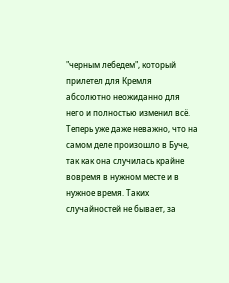"черным лебедем", который прилетел для Кремля абсолютно неожиданно для него и полностью изменил всё.
Теперь уже даже неважно, что на самом деле произошло в Буче, так как она случилась крайне вовремя в нужном месте и в нужное время. Таких случайностей не бывает, за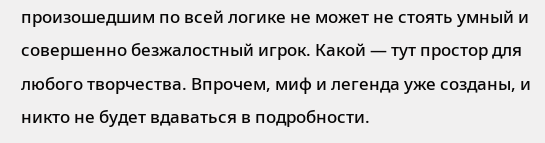произошедшим по всей логике не может не стоять умный и совершенно безжалостный игрок. Какой — тут простор для любого творчества. Впрочем, миф и легенда уже созданы, и никто не будет вдаваться в подробности.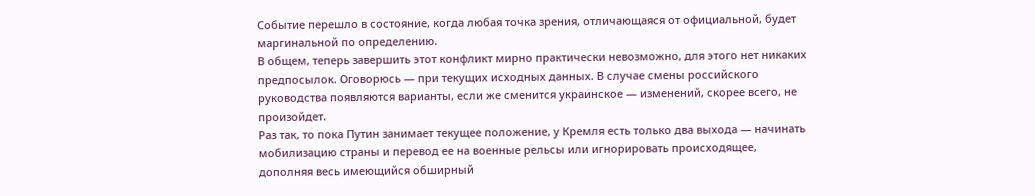Событие перешло в состояние, когда любая точка зрения, отличающаяся от официальной, будет маргинальной по определению.
В общем, теперь завершить этот конфликт мирно практически невозможно, для этого нет никаких предпосылок. Оговорюсь — при текущих исходных данных. В случае смены российского руководства появляются варианты, если же сменится украинское — изменений, скорее всего, не произойдет.
Раз так, то пока Путин занимает текущее положение, у Кремля есть только два выхода — начинать мобилизацию страны и перевод ее на военные рельсы или игнорировать происходящее, дополняя весь имеющийся обширный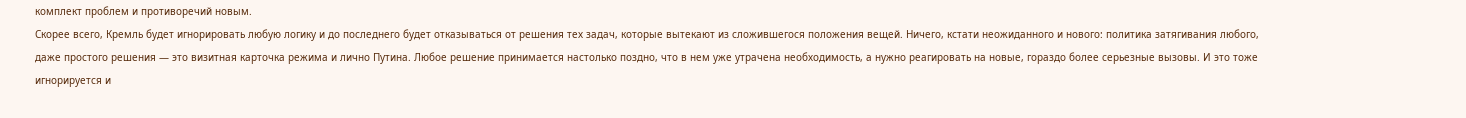комплект проблем и противоречий новым.
Скорее всего, Кремль будет игнорировать любую логику и до последнего будет отказываться от решения тех задач, которые вытекают из сложившегося положения вещей. Ничего, кстати неожиданного и нового: политика затягивания любого, даже простого решения — это визитная карточка режима и лично Путина. Любое решение принимается настолько поздно, что в нем уже утрачена необходимость, а нужно реагировать на новые, гораздо более серьезные вызовы. И это тоже игнорируется и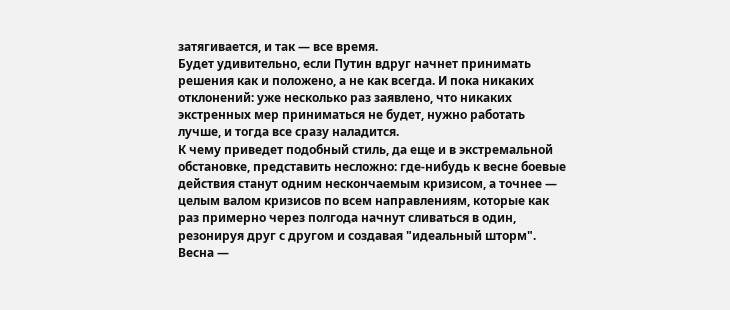затягивается, и так — все время.
Будет удивительно, если Путин вдруг начнет принимать решения как и положено, а не как всегда. И пока никаких отклонений: уже несколько раз заявлено, что никаких экстренных мер приниматься не будет, нужно работать лучше, и тогда все сразу наладится.
К чему приведет подобный стиль, да еще и в экстремальной обстановке, представить несложно: где-нибудь к весне боевые действия станут одним нескончаемым кризисом, а точнее — целым валом кризисов по всем направлениям, которые как раз примерно через полгода начнут сливаться в один, резонируя друг с другом и создавая "идеальный шторм". Весна —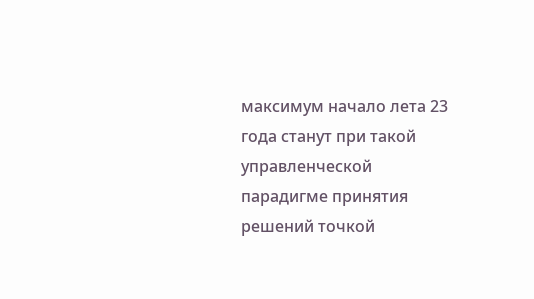максимум начало лета 23 года станут при такой управленческой парадигме принятия решений точкой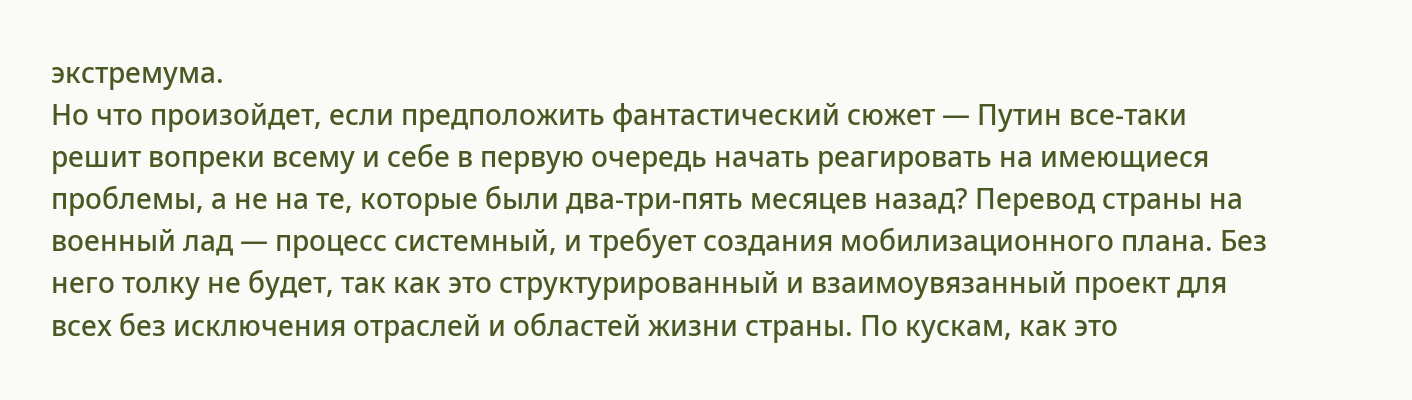экстремума.
Но что произойдет, если предположить фантастический сюжет — Путин все-таки решит вопреки всему и себе в первую очередь начать реагировать на имеющиеся проблемы, а не на те, которые были два-три-пять месяцев назад? Перевод страны на военный лад — процесс системный, и требует создания мобилизационного плана. Без него толку не будет, так как это структурированный и взаимоувязанный проект для всех без исключения отраслей и областей жизни страны. По кускам, как это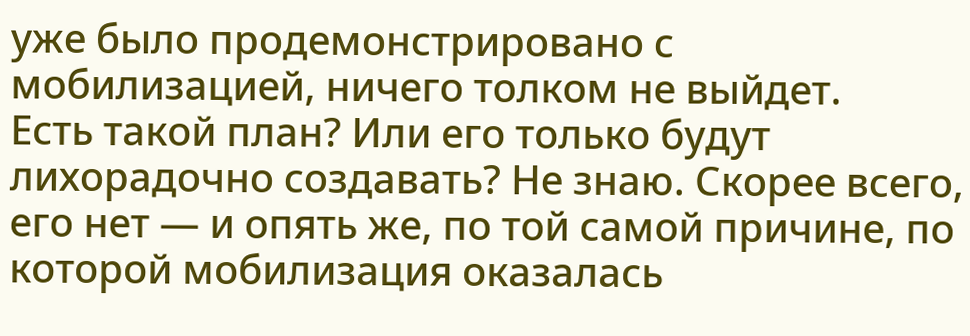уже было продемонстрировано с мобилизацией, ничего толком не выйдет.
Есть такой план? Или его только будут лихорадочно создавать? Не знаю. Скорее всего, его нет — и опять же, по той самой причине, по которой мобилизация оказалась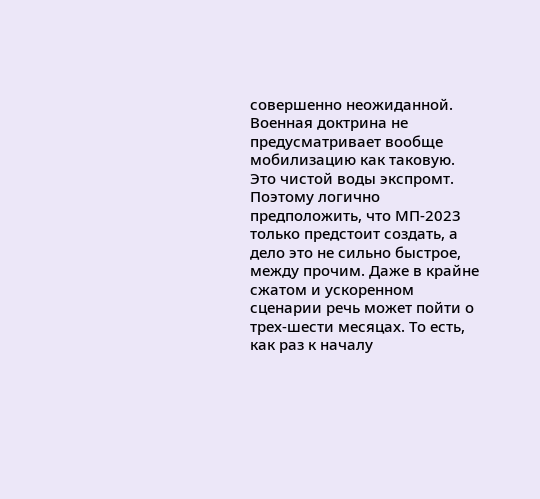совершенно неожиданной. Военная доктрина не предусматривает вообще мобилизацию как таковую. Это чистой воды экспромт. Поэтому логично предположить, что МП-2023 только предстоит создать, а дело это не сильно быстрое, между прочим. Даже в крайне сжатом и ускоренном сценарии речь может пойти о трех-шести месяцах. То есть, как раз к началу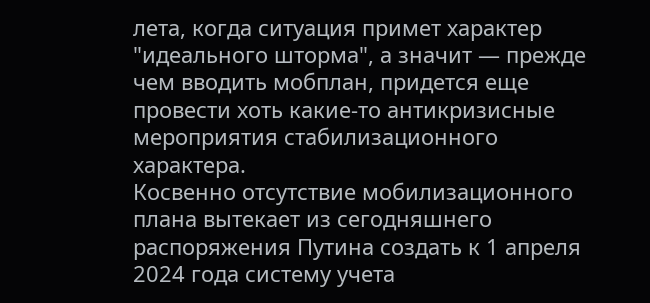лета, когда ситуация примет характер "идеального шторма", а значит — прежде чем вводить мобплан, придется еще провести хоть какие-то антикризисные мероприятия стабилизационного характера.
Косвенно отсутствие мобилизационного плана вытекает из сегодняшнего распоряжения Путина создать к 1 апреля 2024 года систему учета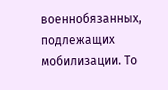военнобязанных, подлежащих мобилизации. То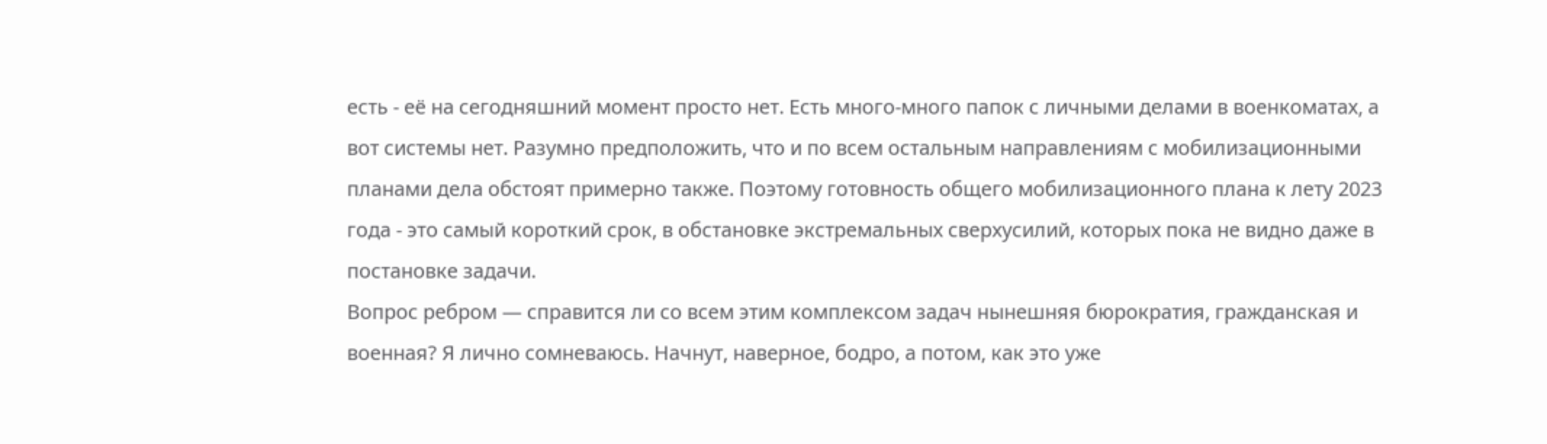есть - её на сегодняшний момент просто нет. Есть много-много папок с личными делами в военкоматах, а вот системы нет. Разумно предположить, что и по всем остальным направлениям с мобилизационными планами дела обстоят примерно также. Поэтому готовность общего мобилизационного плана к лету 2023 года - это самый короткий срок, в обстановке экстремальных сверхусилий, которых пока не видно даже в постановке задачи.
Вопрос ребром — справится ли со всем этим комплексом задач нынешняя бюрократия, гражданская и военная? Я лично сомневаюсь. Начнут, наверное, бодро, а потом, как это уже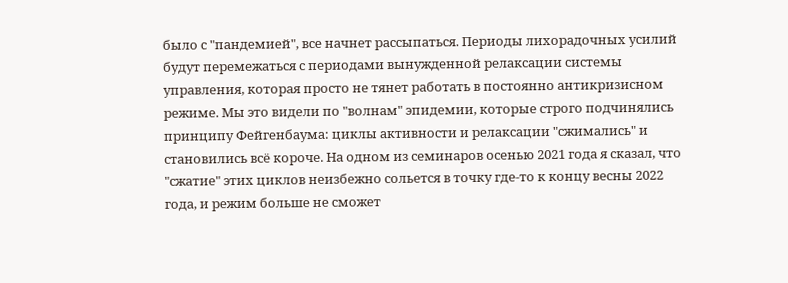было с "пандемией", все начнет рассыпаться. Периоды лихорадочных усилий будут перемежаться с периодами вынужденной релаксации системы управления, которая просто не тянет работать в постоянно антикризисном режиме. Мы это видели по "волнам" эпидемии, которые строго подчинялись принципу Фейгенбаума: циклы активности и релаксации "сжимались" и становились всё короче. На одном из семинаров осенью 2021 года я сказал, что "сжатие" этих циклов неизбежно сольется в точку где-то к концу весны 2022 года, и режим больше не сможет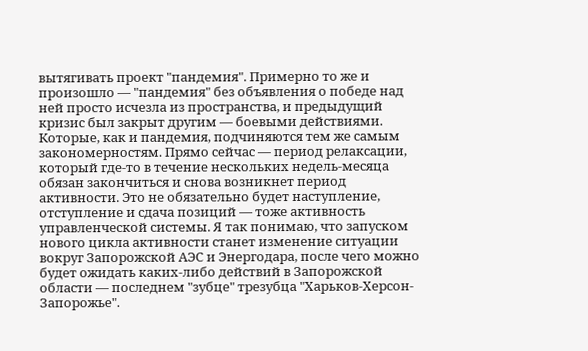вытягивать проект "пандемия". Примерно то же и произошло — "пандемия" без объявления о победе над ней просто исчезла из пространства, и предыдущий кризис был закрыт другим — боевыми действиями. Которые, как и пандемия, подчиняются тем же самым закономерностям. Прямо сейчас — период релаксации, который где-то в течение нескольких недель-месяца обязан закончиться и снова возникнет период активности. Это не обязательно будет наступление, отступление и сдача позиций — тоже активность управленческой системы. Я так понимаю, что запуском нового цикла активности станет изменение ситуации вокруг Запорожской АЭС и Энергодара, после чего можно будет ожидать каких-либо действий в Запорожской области — последнем "зубце" трезубца "Харьков-Херсон-Запорожье".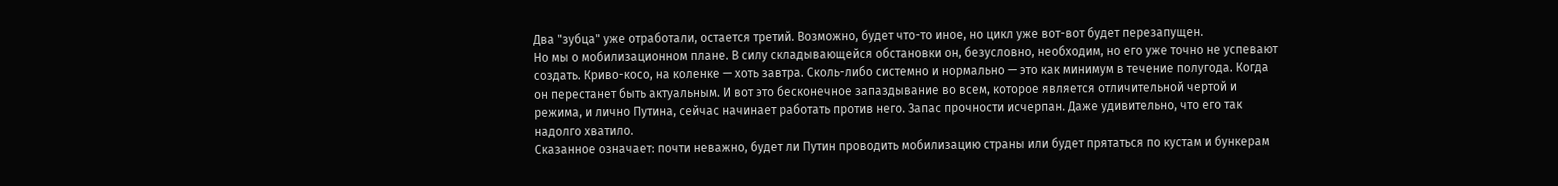Два "зубца" уже отработали, остается третий. Возможно, будет что-то иное, но цикл уже вот-вот будет перезапущен.
Но мы о мобилизационном плане. В силу складывающейся обстановки он, безусловно, необходим, но его уже точно не успевают создать. Криво-косо, на коленке — хоть завтра. Сколь-либо системно и нормально — это как минимум в течение полугода. Когда он перестанет быть актуальным. И вот это бесконечное запаздывание во всем, которое является отличительной чертой и режима, и лично Путина, сейчас начинает работать против него. Запас прочности исчерпан. Даже удивительно, что его так надолго хватило.
Сказанное означает: почти неважно, будет ли Путин проводить мобилизацию страны или будет прятаться по кустам и бункерам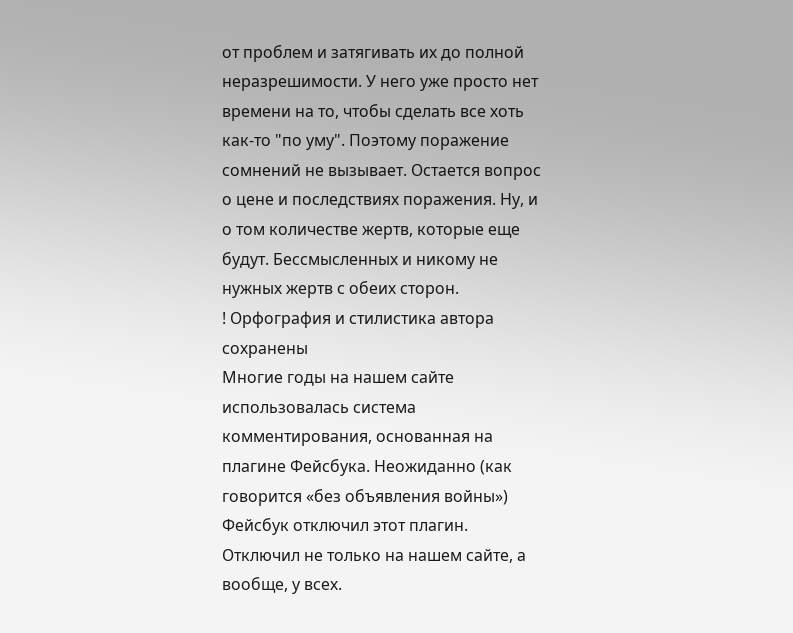от проблем и затягивать их до полной неразрешимости. У него уже просто нет времени на то, чтобы сделать все хоть как-то "по уму". Поэтому поражение сомнений не вызывает. Остается вопрос о цене и последствиях поражения. Ну, и о том количестве жертв, которые еще будут. Бессмысленных и никому не нужных жертв с обеих сторон.
! Орфография и стилистика автора сохранены
Многие годы на нашем сайте использовалась система комментирования, основанная на плагине Фейсбука. Неожиданно (как говорится «без объявления войны») Фейсбук отключил этот плагин. Отключил не только на нашем сайте, а вообще, у всех.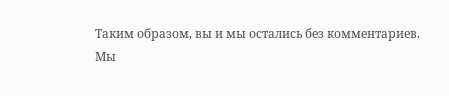Таким образом, вы и мы остались без комментариев.
Мы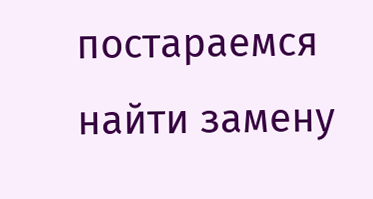постараемся найти замену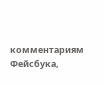комментариям Фейсбука,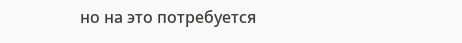но на это потребуется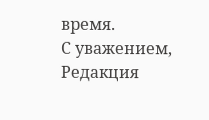время.
С уважением,
Редакция